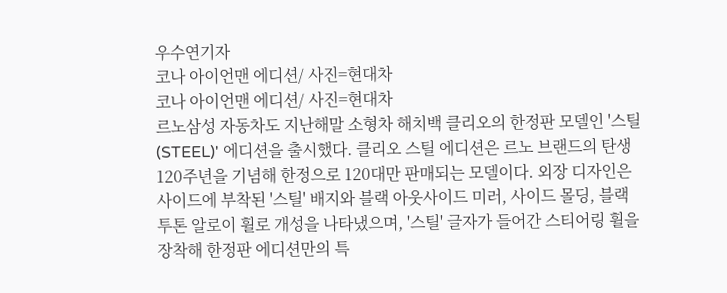우수연기자
코나 아이언맨 에디션/ 사진=현대차
코나 아이언맨 에디션/ 사진=현대차
르노삼성 자동차도 지난해말 소형차 해치백 클리오의 한정판 모델인 '스틸(STEEL)' 에디션을 출시했다. 클리오 스틸 에디션은 르노 브랜드의 탄생 120주년을 기념해 한정으로 120대만 판매되는 모델이다. 외장 디자인은 사이드에 부착된 '스틸' 배지와 블랙 아웃사이드 미러, 사이드 몰딩, 블랙 투톤 알로이 휠로 개성을 나타냈으며, '스틸' 글자가 들어간 스티어링 휠을 장착해 한정판 에디션만의 특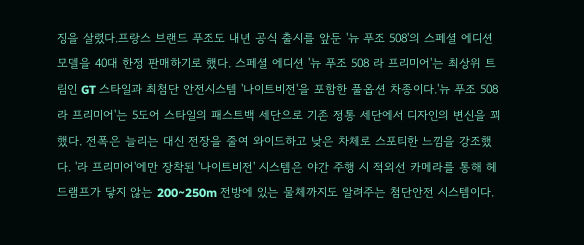징을 살렸다.프랑스 브랜드 푸조도 내년 공식 출시를 앞둔 '뉴 푸조 508'의 스페셜 에디션 모델을 40대 한정 판매하기로 했다. 스페셜 에디션 '뉴 푸조 508 라 프리미어'는 최상위 트림인 GT 스타일과 최첨단 안전시스템 '나이트비전'을 포함한 풀옵션 차종이다.'뉴 푸조 508 라 프리미어'는 5도어 스타일의 패스트백 세단으로 기존 정통 세단에서 디자인의 변신을 꾀했다. 전폭은 늘리는 대신 전장을 줄여 와이드하고 낮은 차체로 스포티한 느낌을 강조했다. '라 프리미어'에만 장착된 '나이트비전' 시스템은 야간 주행 시 적외선 카메라를 통해 헤드램프가 닿지 않는 200~250m 전방에 있는 물체까지도 알려주는 첨단안전 시스템이다.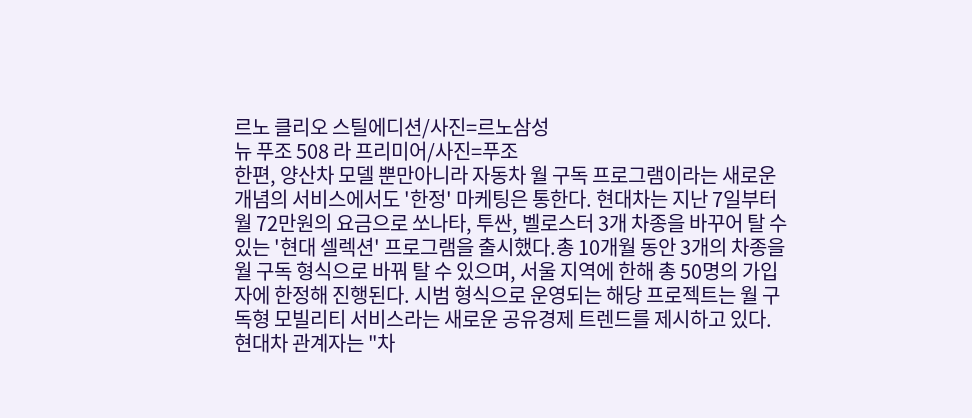르노 클리오 스틸에디션/사진=르노삼성
뉴 푸조 508 라 프리미어/사진=푸조
한편, 양산차 모델 뿐만아니라 자동차 월 구독 프로그램이라는 새로운 개념의 서비스에서도 '한정' 마케팅은 통한다. 현대차는 지난 7일부터 월 72만원의 요금으로 쏘나타, 투싼, 벨로스터 3개 차종을 바꾸어 탈 수 있는 '현대 셀렉션' 프로그램을 출시했다.총 10개월 동안 3개의 차종을 월 구독 형식으로 바꿔 탈 수 있으며, 서울 지역에 한해 총 50명의 가입자에 한정해 진행된다. 시범 형식으로 운영되는 해당 프로젝트는 월 구독형 모빌리티 서비스라는 새로운 공유경제 트렌드를 제시하고 있다.현대차 관계자는 "차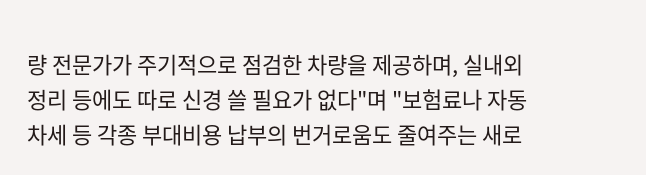량 전문가가 주기적으로 점검한 차량을 제공하며, 실내외 정리 등에도 따로 신경 쓸 필요가 없다"며 "보험료나 자동차세 등 각종 부대비용 납부의 번거로움도 줄여주는 새로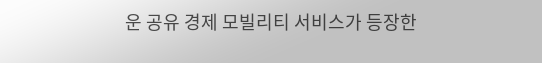운 공유 경제 모빌리티 서비스가 등장한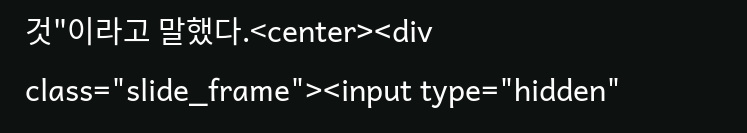것"이라고 말했다.<center><div class="slide_frame"><input type="hidden"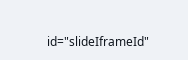id="slideIframeId"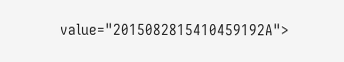value="2015082815410459192A">